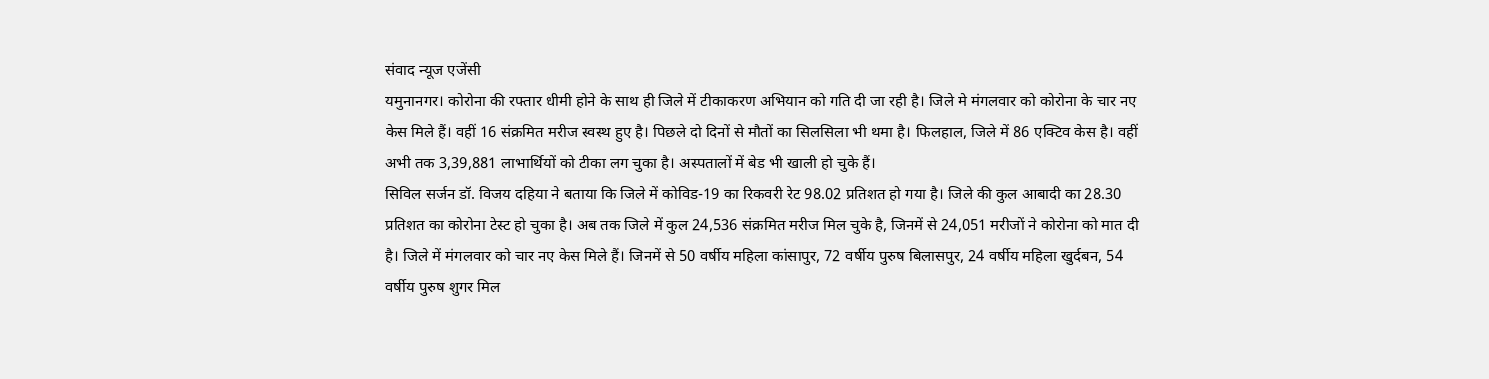संवाद न्यूज एजेंसी
यमुनानगर। कोरोना की रफ्तार धीमी होने के साथ ही जिले में टीकाकरण अभियान को गति दी जा रही है। जिले मे मंगलवार को कोरोना के चार नए केस मिले हैं। वहीं 16 संक्रमित मरीज स्वस्थ हुए है। पिछले दो दिनों से मौतों का सिलसिला भी थमा है। फिलहाल, जिले में 86 एक्टिव केस है। वहीं अभी तक 3,39,881 लाभार्थियों को टीका लग चुका है। अस्पतालों में बेड भी खाली हो चुके हैं।
सिविल सर्जन डॉ. विजय दहिया ने बताया कि जिले में कोविड-19 का रिकवरी रेट 98.02 प्रतिशत हो गया है। जिले की कुल आबादी का 28.30 प्रतिशत का कोरोना टेस्ट हो चुका है। अब तक जिले में कुल 24,536 संक्रमित मरीज मिल चुके है, जिनमें से 24,051 मरीजों ने कोरोना को मात दी है। जिले में मंगलवार को चार नए केस मिले हैं। जिनमें से 50 वर्षीय महिला कांसापुर, 72 वर्षीय पुरुष बिलासपुर, 24 वर्षीय महिला खुर्दबन, 54 वर्षीय पुरुष शुगर मिल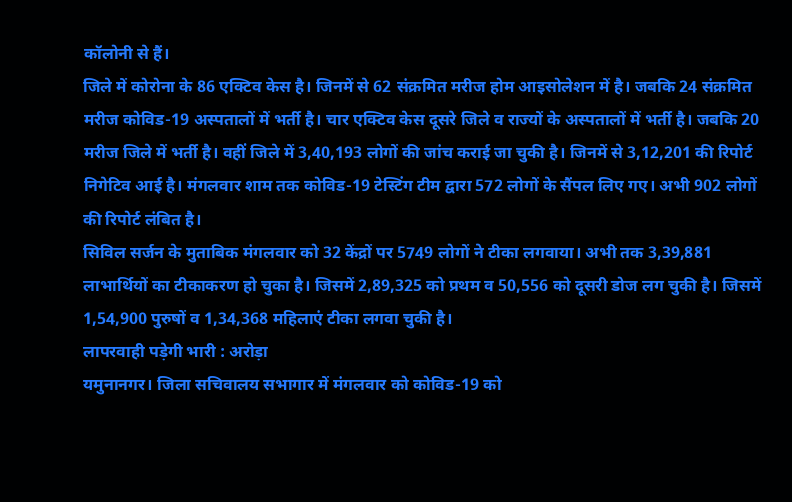कॉलोनी से हैं।
जिले में कोरोना के 86 एक्टिव केस है। जिनमें से 62 संक्रमित मरीज होम आइसोलेशन में है। जबकि 24 संक्रमित मरीज कोविड-19 अस्पतालों में भर्ती है। चार एक्टिव केस दूसरे जिले व राज्यों के अस्पतालों में भर्ती है। जबकि 20 मरीज जिले में भर्ती है। वहीं जिले में 3,40,193 लोगों की जांच कराई जा चुकी है। जिनमें से 3,12,201 की रिपोर्ट निगेटिव आई है। मंगलवार शाम तक कोविड-19 टेस्टिंग टीम द्वारा 572 लोगों के सैंपल लिए गए। अभी 902 लोगों की रिपोर्ट लंबित है।
सिविल सर्जन के मुताबिक मंगलवार को 32 केंद्रों पर 5749 लोगों ने टीका लगवाया। अभी तक 3,39,881 लाभार्थियों का टीकाकरण हो चुका है। जिसमें 2,89,325 को प्रथम व 50,556 को दूसरी डोज लग चुकी है। जिसमें 1,54,900 पुरुषों व 1,34,368 महिलाएं टीका लगवा चुकी है।
लापरवाही पड़ेगी भारी : अरोड़ा
यमुनानगर। जिला सचिवालय सभागार में मंगलवार को कोविड-19 को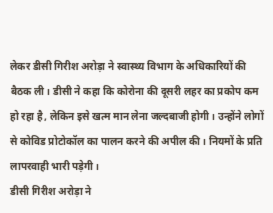लेकर डीसी गिरीश अरोड़ा ने स्वास्थ्य विभाग के अधिकारियों की बैठक ली। डीसी ने कहा कि कोरोना की दूसरी लहर का प्रकोप कम हो रहा है, लेकिन इसे खत्म मान लेना जल्दबाजी होगी। उन्होंने लोगों से कोविड प्रोटोकॉल का पालन करने की अपील की। नियमों के प्रति लापरवाही भारी पड़ेगी।
डीसी गिरीश अरोड़ा ने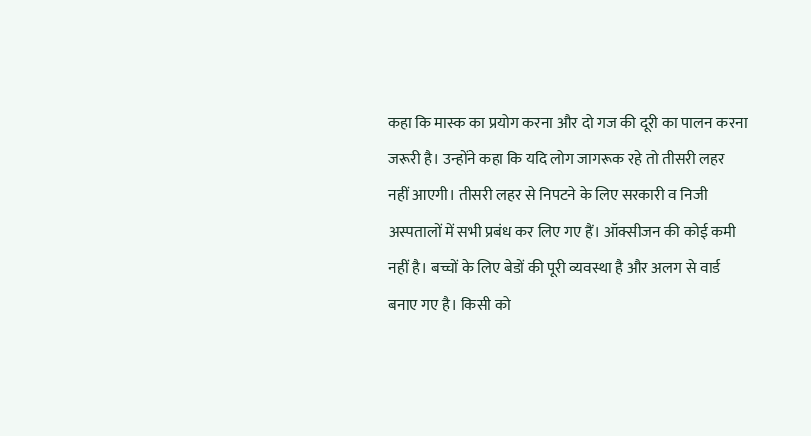कहा कि मास्क का प्रयोग करना और दो गज की दूरी का पालन करना जरूरी है। उन्होंने कहा कि यदि लोग जागरूक रहे तो तीसरी लहर नहीं आएगी। तीसरी लहर से निपटने के लिए सरकारी व निजी अस्पतालों में सभी प्रबंध कर लिए गए हैं। ऑक्सीजन की कोई कमी नहीं है। बच्चों के लिए बेडों की पूरी व्यवस्था है और अलग से वार्ड बनाए गए है। किसी को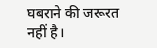घबराने की जरूरत नहीं है।